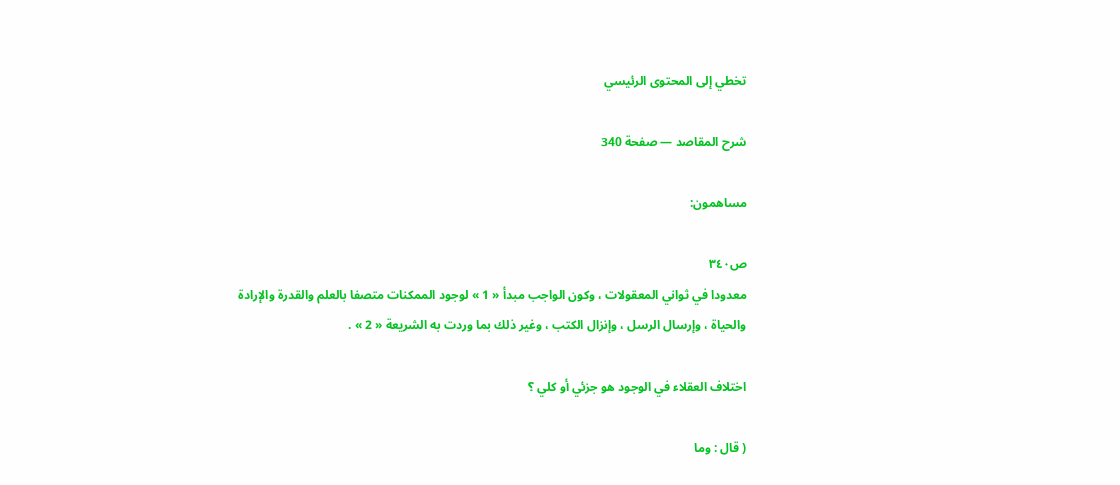تخطي إلى المحتوى الرئيسي

شرح المقاصد — صفحة 340

مساهمون:

ص٣٤٠
معدودا في ثواني المعقولات ، وكون الواجب مبدأ « 1 » لوجود الممكنات متصفا بالعلم والقدرة والإرادة والحياة ، وإرسال الرسل ، وإنزال الكتب ، وغير ذلك بما وردت به الشريعة « 2 » .

اختلاف العقلاء في الوجود هو جزئي أو كلي ؟

( قال : وما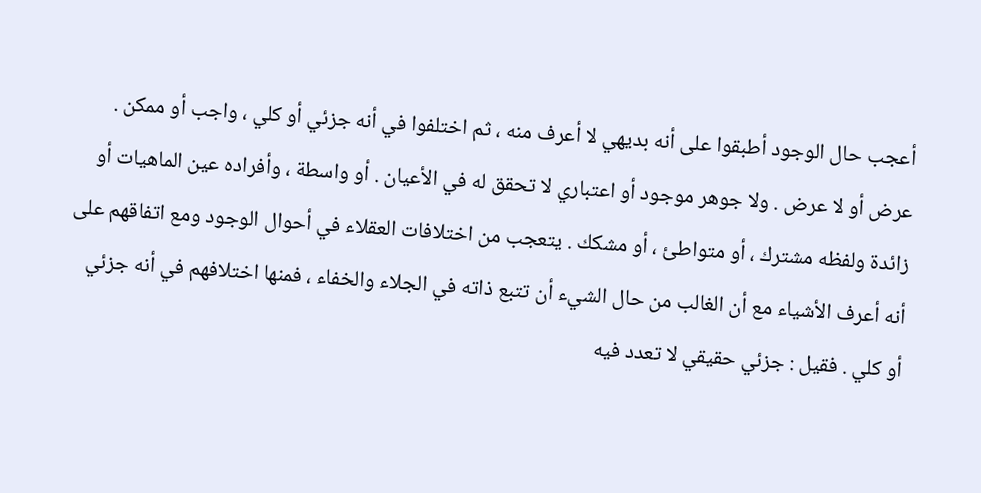أعجب حال الوجود أطبقوا على أنه بديهي لا أعرف منه ، ثم اختلفوا في أنه جزئي أو كلي ، واجب أو ممكن . عرض أو لا عرض . ولا جوهر موجود أو اعتباري لا تحقق له في الأعيان . أو واسطة ، وأفراده عين الماهيات أو زائدة ولفظه مشترك ، أو متواطئ ، أو مشكك . يتعجب من اختلافات العقلاء في أحوال الوجود ومع اتفاقهم على أنه أعرف الأشياء مع أن الغالب من حال الشيء أن تتبع ذاته في الجلاء والخفاء ، فمنها اختلافهم في أنه جزئي أو كلي . فقيل : جزئي حقيقي لا تعدد فيه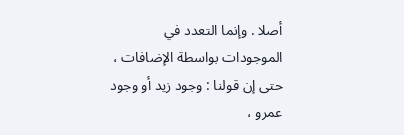أصلا . وإنما التعدد في الموجودات بواسطة الإضافات ، حتى إن قولنا : وجود زيد أو وجود عمرو ،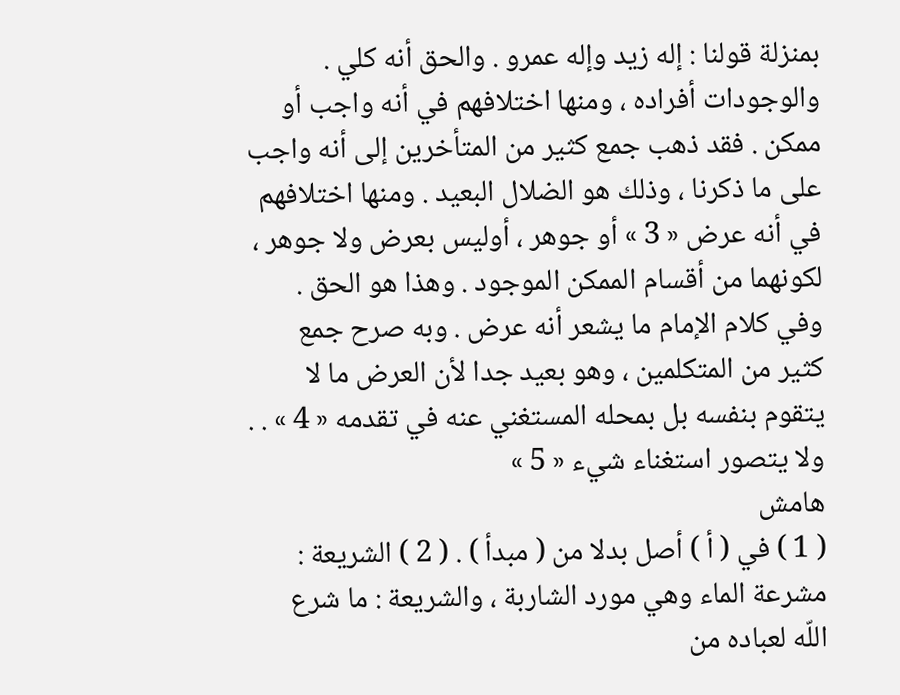بمنزلة قولنا : إله زيد وإله عمرو . والحق أنه كلي . والوجودات أفراده ، ومنها اختلافهم في أنه واجب أو ممكن . فقد ذهب جمع كثير من المتأخرين إلى أنه واجب على ما ذكرنا ، وذلك هو الضلال البعيد . ومنها اختلافهم في أنه عرض « 3 » أو جوهر ، أوليس بعرض ولا جوهر ، لكونهما من أقسام الممكن الموجود . وهذا هو الحق . وفي كلام الإمام ما يشعر أنه عرض . وبه صرح جمع كثير من المتكلمين ، وهو بعيد جدا لأن العرض ما لا يتقوم بنفسه بل بمحله المستغني عنه في تقدمه « 4 » . . ولا يتصور استغناء شيء « 5 »
هامش
( 1 ) في ( أ ) أصل بدلا من ( مبدأ ) . ( 2 ) الشريعة : مشرعة الماء وهي مورد الشاربة ، والشريعة : ما شرع اللّه لعباده من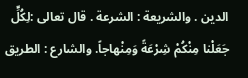الدين . والشريعة : الشرعة . قال تعالى :لِكُلٍّ جَعَلْنا مِنْكُمْ شِرْعَةً وَمِنْهاجاً. والشارع : الطريق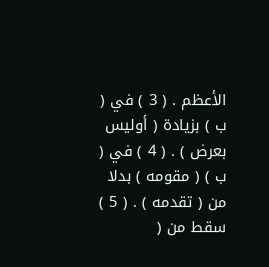الأعظم . ( 3 ) في ( ب ) بزيادة ( أوليس بعرض ) . ( 4 ) في ( ب ) ( مقومه ) بدلا من ( تقدمه ) . ( 5 ) سقط من (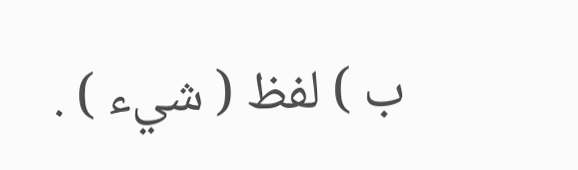ب ) لفظ ( شيء ) .